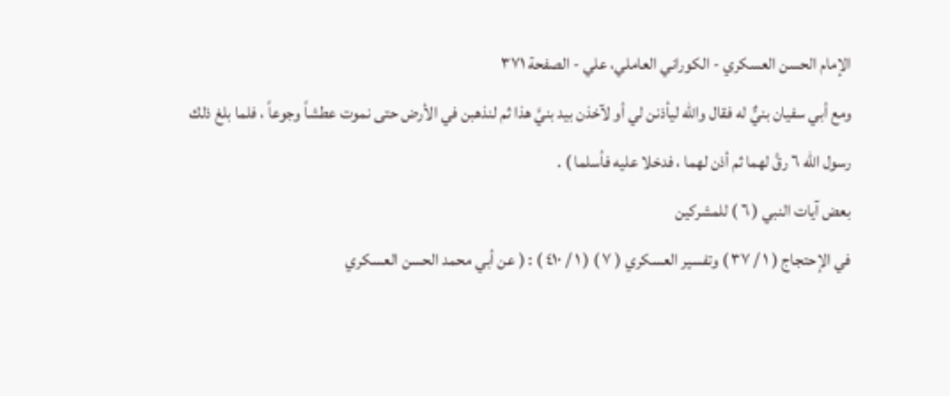الإمام الحسن العسكري - الكوراني العاملي، علي - الصفحة ٣٧١
ومع أبي سفيان بنيٌّ له فقال والله ليأذنن لي أو لآخذن بيد بنيَّ هذا ثم لنذهبن في الأرض حتى نموت عطشاً وجوعاً ، فلما بلغ ذلك رسول الله ٦ رقَّ لهما ثم أذن لهما ، فدخلا عليه فأسلما ) .
بعض آيات النبي ( ٦ ) للمشركين
في الإحتجاج ( ١ / ٣٧ ) وتفسير العسكري ( ٧ ) ( ١ / ٤١٠ ) : ( عن أبي محمد الحسن العسكري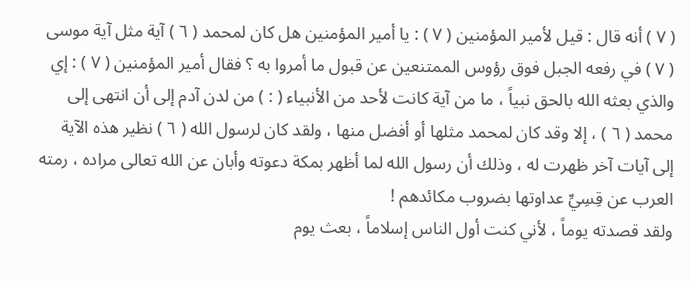( ٧ ) أنه قال : قيل لأمير المؤمنين ( ٧ ) : يا أمير المؤمنين هل كان لمحمد ( ٦ ) آية مثل آية موسى ( ٧ ) في رفعه الجبل فوق رؤوس الممتنعين عن قبول ما أمروا به ؟ فقال أمير المؤمنين ( ٧ ) : إي والذي بعثه الله بالحق نبياً ، ما من آية كانت لأحد من الأنبياء ( : ) من لدن آدم إلى أن انتهى إلى محمد ( ٦ ) ، إلا وقد كان لمحمد مثلها أو أفضل منها ، ولقد كان لرسول الله ( ٦ ) نظير هذه الآية إلى آيات آخر ظهرت له ، وذلك أن رسول الله لما أظهر بمكة دعوته وأبان عن الله تعالى مراده ، رمته العرب عن قِسِيِّ عداوتها بضروب مكائدهم !
ولقد قصدته يوماً ، لأني كنت أول الناس إسلاماً ، بعث يوم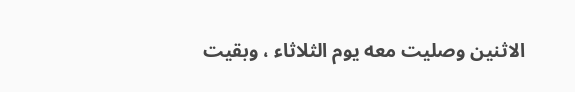الاثنين وصليت معه يوم الثلاثاء ، وبقيت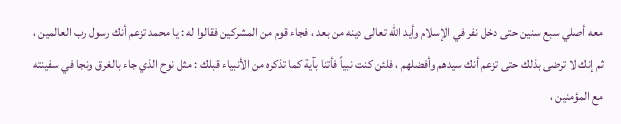معه أصلي سبع سنين حتى دخل نفر في الإسلام وأيد الله تعالى دينه من بعد ، فجاء قوم من المشركين فقالوا له : يا محمد تزعم أنك رسول رب العالمين ، ثم إنك لا ترضى بذلك حتى تزعم أنك سيدهم وأفضلهم ، فلئن كنت نبياً فأتنا بآية كما تذكره من الأنبياء قبلك : مثل نوح الذي جاء بالغرق ونجا في سفينته مع المؤمنين ،